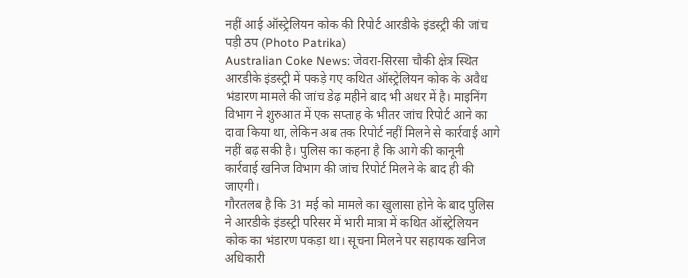नहीं आई ऑस्ट्रेलियन कोक की रिपोर्ट आरडीके इंडस्ट्री की जांच पड़ी ठप (Photo Patrika)
Australian Coke News: जेवरा-सिरसा चौकी क्षेत्र स्थित आरडीके इंडस्ट्री में पकड़े गए कथित ऑस्ट्रेलियन कोक के अवैध भंडारण मामले की जांच डेढ़ महीने बाद भी अधर में है। माइनिंग विभाग ने शुरुआत में एक सप्ताह के भीतर जांच रिपोर्ट आने का दावा किया था, लेकिन अब तक रिपोर्ट नहीं मिलने से कार्रवाई आगे नहीं बढ़ सकी है। पुलिस का कहना है कि आगे की कानूनी कार्रवाई खनिज विभाग की जांच रिपोर्ट मिलने के बाद ही की जाएगी।
गौरतलब है कि 31 मई को मामले का खुलासा होने के बाद पुलिस ने आरडीके इंडस्ट्री परिसर में भारी मात्रा में कथित ऑस्ट्रेलियन कोक का भंडारण पकड़ा था। सूचना मिलने पर सहायक खनिज अधिकारी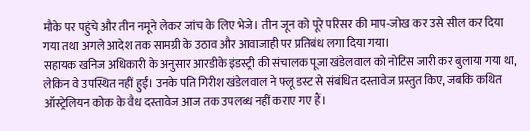मौके पर पहुंचे और तीन नमूने लेकर जांच के लिए भेजे। तीन जून को पूरे परिसर की माप-जोख कर उसे सील कर दिया गया तथा अगले आदेश तक सामग्री के उठाव और आवाजाही पर प्रतिबंध लगा दिया गया।
सहायक खनिज अधिकारी के अनुसार आरडीके इंडस्ट्री की संचालक पूजा खंडेलवाल को नोटिस जारी कर बुलाया गया था, लेकिन वे उपस्थित नहीं हुईं। उनके पति गिरीश खंडेलवाल ने फ्लू डस्ट से संबंधित दस्तावेज प्रस्तुत किए, जबकि कथित ऑस्ट्रेलियन कोक के वैध दस्तावेज आज तक उपलब्ध नहीं कराए गए हैं।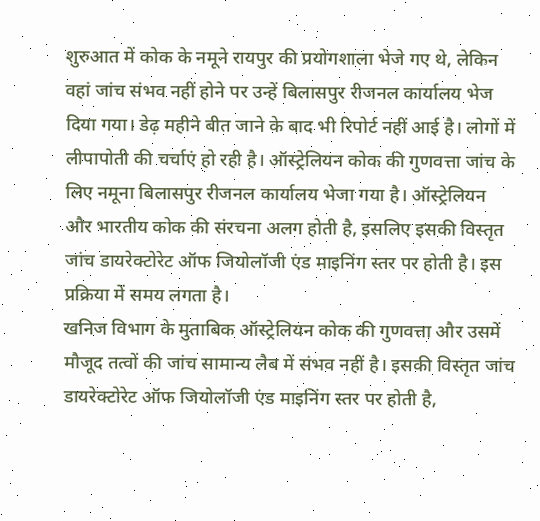शुरुआत में कोक के नमूने रायपुर की प्रयोगशाला भेजे गए थे, लेकिन वहां जांच संभव नहीं होने पर उन्हें बिलासपुर रीजनल कार्यालय भेज दिया गया। डेढ़ महीने बीत जाने के बाद भी रिपोर्ट नहीं आई है। लोगों में लीपापोती की चर्चाएं हो रही है। ऑस्ट्रेलियन कोक की गुणवत्ता जांच के लिए नमूना बिलासपुर रीजनल कार्यालय भेजा गया है। ऑस्ट्रेलियन और भारतीय कोक की संरचना अलग होती है, इसलिए इसकी विस्तृत जांच डायरेक्टोरेट ऑफ जियोलॉजी एंड माइनिंग स्तर पर होती है। इस प्रक्रिया में समय लगता है।
खनिज विभाग के मुताबिक ऑस्ट्रेलियन कोक की गुणवत्ता और उसमें मौजूद तत्वों की जांच सामान्य लैब में संभव नहीं है। इसकी विस्तृत जांच डायरेक्टोरेट ऑफ जियोलॉजी एंड माइनिंग स्तर पर होती है,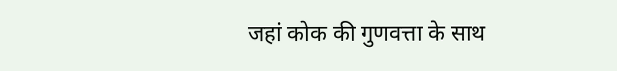जहां कोक की गुणवत्ता के साथ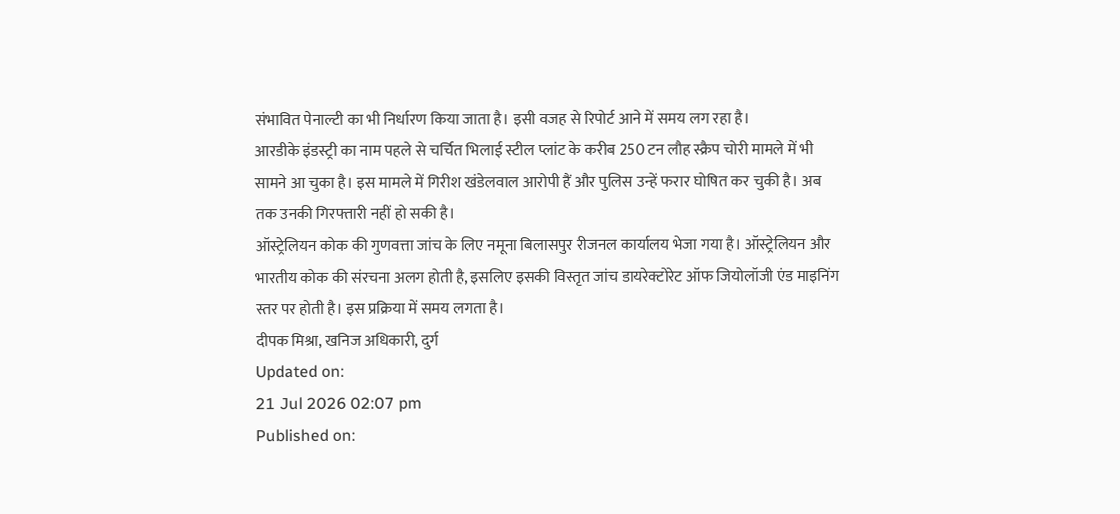संभावित पेनाल्टी का भी निर्धारण किया जाता है। इसी वजह से रिपोर्ट आने में समय लग रहा है।
आरडीके इंडस्ट्री का नाम पहले से चर्चित भिलाई स्टील प्लांट के करीब 250 टन लौह स्क्रैप चोरी मामले में भी सामने आ चुका है। इस मामले में गिरीश खंडेलवाल आरोपी हैं और पुलिस उन्हें फरार घोषित कर चुकी है। अब तक उनकी गिरफ्तारी नहीं हो सकी है।
ऑस्ट्रेलियन कोक की गुणवत्ता जांच के लिए नमूना बिलासपुर रीजनल कार्यालय भेजा गया है। ऑस्ट्रेलियन और भारतीय कोक की संरचना अलग होती है, इसलिए इसकी विस्तृत जांच डायरेक्टोरेट ऑफ जियोलॉजी एंड माइनिंग स्तर पर होती है। इस प्रक्रिया में समय लगता है।
दीपक मिश्रा, खनिज अधिकारी, दुर्ग
Updated on:
21 Jul 2026 02:07 pm
Published on: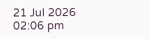21 Jul 2026 02:06 pm